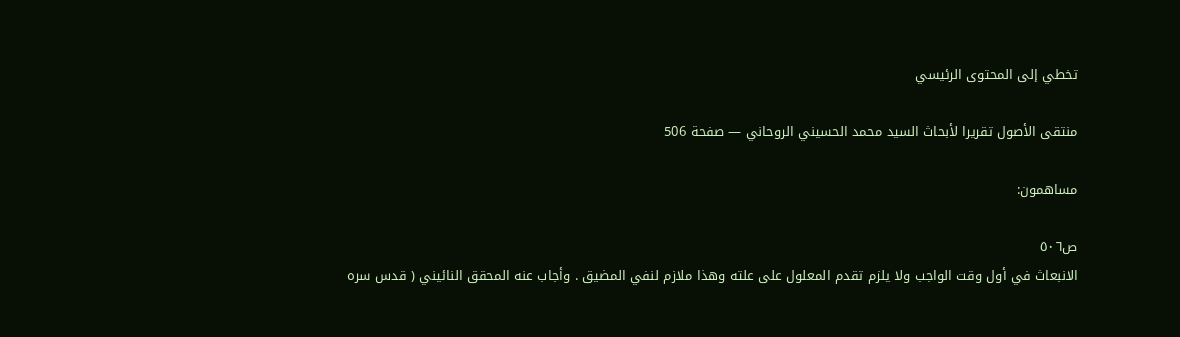تخطي إلى المحتوى الرئيسي

منتقى الأصول تقريرا لأبحاث السيد محمد الحسيني الروحاني — صفحة 506

مساهمون:

ص٥٠٦
الانبعاث في أول وقت الواجب ولا يلزم تقدم المعلول على علته وهذا ملازم لنفي المضيق . وأجاب عنه المحقق النائيني ( قدس سره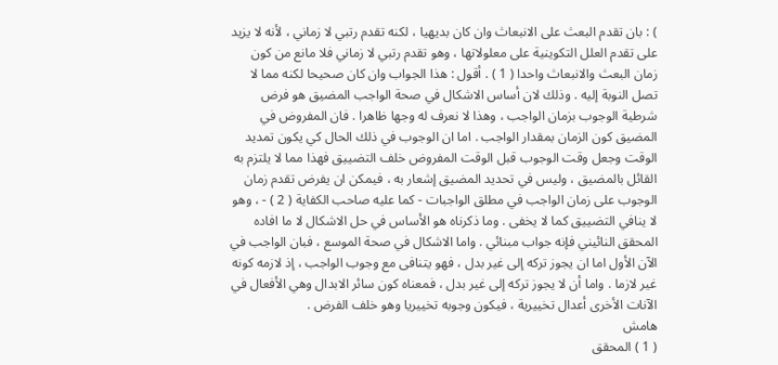) : بان تقدم البعث على الانبعاث وان كان بديهيا ، لكنه تقدم رتبي لا زماني ، لأنه لا يزيد على تقدم العلل التكوينية على معلولاتها ، وهو تقدم رتبي لا زماني فلا مانع من كون زمان البعث والانبعاث واحدا ( 1 ) . أقول : هذا الجواب وان كان صحيحا لكنه مما لا تصل النوبة إليه . وذلك لان أساس الاشكال في صحة الواجب المضيق هو فرض شرطية الوجوب بزمان الواجب ، وهذا لا نعرف له وجها ظاهرا . فان المفروض في المضيق كون الزمان بمقدار الواجب . اما ان الوجوب في ذلك الحال كي يكون تمديد الوقت وجعل وقت الوجوب قبل الوقت المفروض خلف التضييق فهذا مما لا يلتزم به القائل بالمضيق ، وليس في تحديد المضيق إشعار به ، فيمكن ان يفرض تقدم زمان الوجوب على زمان الواجب في مطلق الواجبات - كما عليه صاحب الكفاية ( 2 ) - ، وهو لا ينافي التضييق كما لا يخفى . وما ذكرناه هو الأساس في حل الاشكال لا ما افاده المحقق النائيني فإنه جواب مبنائي . واما الاشكال في صحة الموسع ، فبان الواجب في الآن الأول اما ان يجوز تركه إلى غير بدل ، فهو يتنافى مع وجوب الواجب ، إذ لازمه كونه غير لازما . واما أن لا يجوز تركه إلى غير بدل ، فمعناه كون سائر الابدال وهي الأفعال في الآنات الأخرى أعدال تخييرية ، فيكون وجوبه تخييريا وهو خلف الفرض .
هامش
( 1 ) المحقق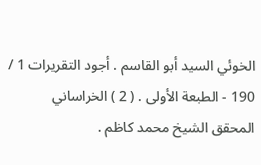الخوئي السيد أبو القاسم . أجود التقريرات 1 / 190 - الطبعة الأولى . ( 2 ) الخراساني المحقق الشيخ محمد كاظم .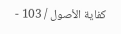كفاية الأصول / 103 -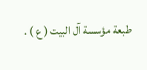طبعة مؤسسة آل البيت ( ع ) .